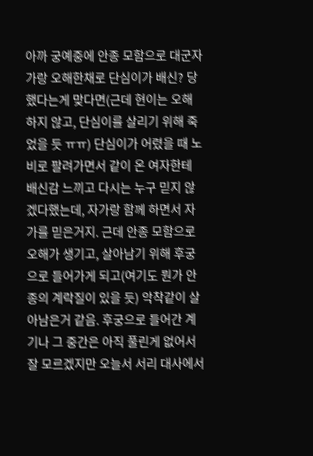아까 궁예중에 안종 모함으로 대군자가랑 오해한채로 단심이가 배신? 당했다는게 맞다면(근데 현이는 오해하지 않고, 단심이를 살리기 위해 죽었을 듯 ㅠㅠ) 단심이가 어렸을 때 노비로 팔려가면서 같이 온 여자한테 배신감 느끼고 다시는 누구 믿지 않겠다했는데, 자가랑 함께 하면서 자가를 믿은거지. 근데 안종 모함으로 오해가 생기고, 살아남기 위해 후궁으로 들어가게 되고(여기도 뭔가 안종의 계락질이 있을 듯) 악착같이 살아남은거 같음. 후궁으로 들어간 계기나 그 중간은 아직 풀린게 없어서 잘 모르겠지만 오늘서 서리 대사에서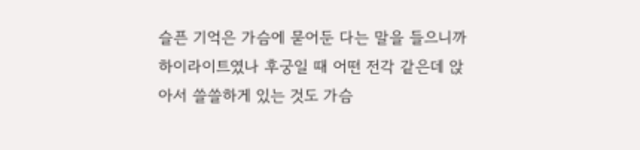슬픈 기억은 가슴에 묻어둔 다는 말을 들으니까 하이라이트였나 후궁일 때 어떤 전각 같은데 앉아서 쓸쓸하게 있는 것도 가슴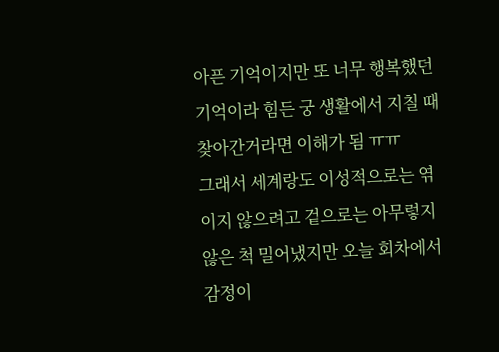아픈 기억이지만 또 너무 행복했던 기억이라 힘든 궁 생활에서 지칠 때 찾아간거라면 이해가 됨 ㅠㅠ
그래서 세계랑도 이성적으로는 엮이지 않으려고 겉으로는 아무렇지 않은 척 밀어냈지만 오늘 회차에서 감정이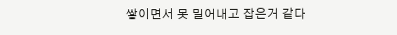쌓이면서 못 밀어내고 잡은거 같다